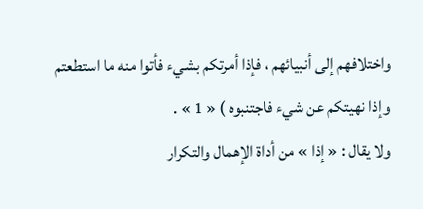واختلافهم إلى أنبيائهم ، فإذا أمرتكم بشيء فأتوا منه ما استطعتم وإذا نهيتكم عن شيء فاجتنبوه ) « 1 » .
ولا يقال : « إذا » من أداة الإهمال والتكرار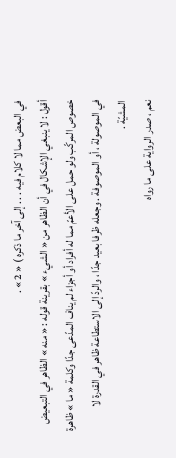في البعض مما لا كلام فيه . . . إلى آخر ما ذكره ) « 2 » .
أقول : لا ينبغي الإشكال في أن الظاهر من « الشيء » بقرينة قوله : « منه » الظاهر في التبعيض خصوص المركّب ولو حمل على الأعمّ مما له أفراد أو أجزاء لم يناف المدّعى جدّا وكلمة « ما » ظاهرة في الموصولة ، أو الموصوفة . وجعله ظرفا بعيد جدّا ، والردّ إلى الاستطاعة ظاهر في القدرة لا المشيّة .
نعم ، صدر الرواية على ما رواه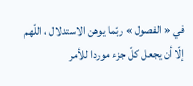في « الفصول » ربّما يوهن الاستدلال ، اللّهم إلّا أن يجعل كلّ جزء موردا للأمر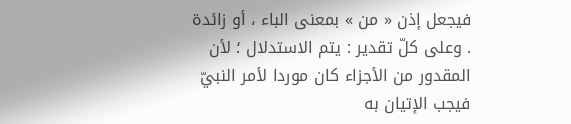فيجعل إذن « من » بمعنى الباء ، أو زائدة . وعلى كلّ تقدير : يتم الاستدلال ؛ لأن المقدور من الأجزاء كان موردا لأمر النبيّ فيجب الإتيان به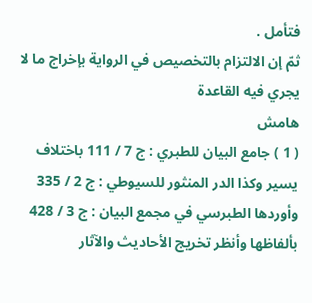فتأمل .
ثمّ إن الالتزام بالتخصيص في الرواية بإخراج ما لا يجري فيه القاعدة
هامش
( 1 ) جامع البيان للطبري : ج 7 / 111 باختلاف يسير وكذا الدر المنثور للسيوطي : ج 2 / 335 وأوردها الطبرسي في مجمع البيان : ج 3 / 428 بألفاظها وأنظر تخريج الأحاديث والآثار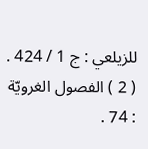للزيلعي : ج 1 / 424 .
( 2 ) الفصول الغرويّة : 74 .